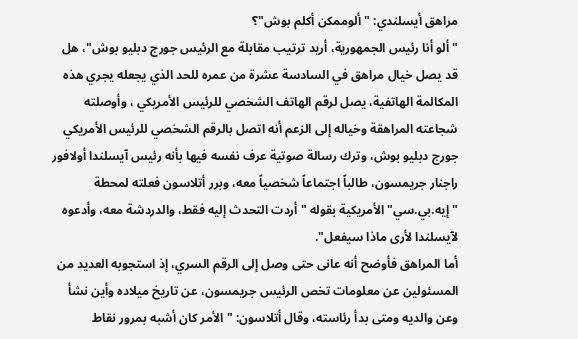مراهق أيسلندي: "ألوممكن أكلم بوش"؟
"ألو أنا رئيس الجمهورية، أريد ترتيب مقابلة مع الرئيس جورج دبليو بوش"، هل قد يصل خيال مراهق في السادسة عشرة من عمره للحد الذي يجعله يجري هذه المكالمة الهاتفية، يصل لرقم الهاتف الشخصي للرئيس الأمريكي ، وأوصلته شجاعته المراهقة وخياله إلى الزعم أنه اتصل بالرقم الشخصي للرئيس الأمريكي جورج دبليو بوش، وترك رسالة صوتية عرف نفسه فيها بأنه رئيس آيسلندا أولافور راجنار جريمسون، طالباً اجتماعاً شخصياً معه، وبرر أتلاسون فعلته لمحطة "إيه.بي.سي" الأمريكية بقوله "أردت التحدث إليه فقط، والدردشة معه، وأدعوه لآيسلندا لأرى ماذا سيفعل".
أما المراهق فأوضح أنه عانى حتى وصل إلى الرقم السري، إذ استجوبه العديد من المسئولين عن معلومات تخص الرئيس جريمسون، عن تاريخ ميلاده وأين نشأ وعن والديه ومتى بدأ رئاسته، وقال أتلاسون: "الأمر كان أشبه بمرور نقاط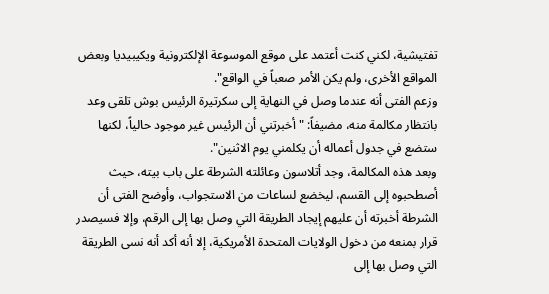تفتيشية، لكني كنت أعتمد على موقع الموسوعة الإلكترونية ويكيبيديا وبعض المواقع الأخرى، ولم يكن الأمر صعباً في الواقع".
وزعم الفتى أنه عندما وصل في النهاية إلى سكرتيرة الرئيس بوش تلقى وعد بانتظار مكالمة منه، مضيفاً: "أخبرتني أن الرئيس غير موجود حالياً، لكنها ستضع في جدول أعماله أن يكلمني يوم الاثنين".
وبعد هذه المكالمة، وجد أتلاسون وعائلته الشرطة على باب بيته، حيث أصطحبوه إلى القسم، ليخضع لساعات من الاستجواب، وأوضح الفتى أن الشرطة أخبرته أن عليهم إيجاد الطريقة التي وصل بها إلى الرقم، وإلا فسيصدر قرار بمنعه من دخول الولايات المتحدة الأمريكية، إلا أنه أكد أنه نسى الطريقة التي وصل بها إلى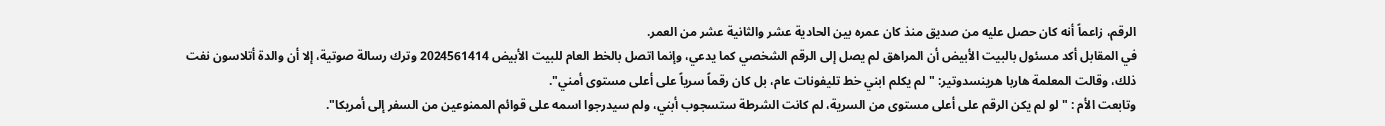الرقم، زاعماً أنه كان حصل عليه من صديق منذ كان عمره بين الحادية عشر والثانية عشر من العمر.
في المقابل أكد مسئول بالبيت الأبيض أن المراهق لم يصل إلى الرقم الشخصي كما يدعي، وإنما اتصل بالخط العام للبيت الأبيض 2024561414 وترك رسالة صوتية، إلا أن والدة أتلاسون نفت ذلك، وقالت المعلمة هاربا هرينسدوتير: "لم يكلم ابني خط تليفونات عام، بل كان رقماً سرياً على أعلى مستوى أمني".
وتابعت الأم : "لو لم يكن الرقم على أعلى مستوى من السرية، لم كانت الشرطة ستسجوب أبني، ولم سيدرجوا اسمه على قوائم الممنوعين من السفر إلى أمريكا".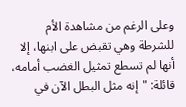وعلى الرغم من مشاهدة الأم للشرطة وهي تقبض على ابنها، إلا أنها لم تسطع تمثيل الغضب أمامه، قائلة: "إنه مثل البطل الآن في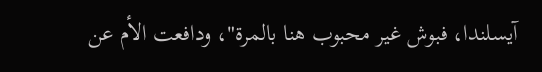آيسلندا، فبوش غير محبوب هنا بالمرة"، ودافعت الأم عن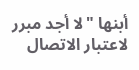أبنها "لا أجد مبرر لاعتبار الاتصال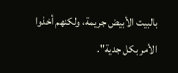بالبيت الأبيض جريمة، ولكنهم أخذوا الأمر بكل جدية".